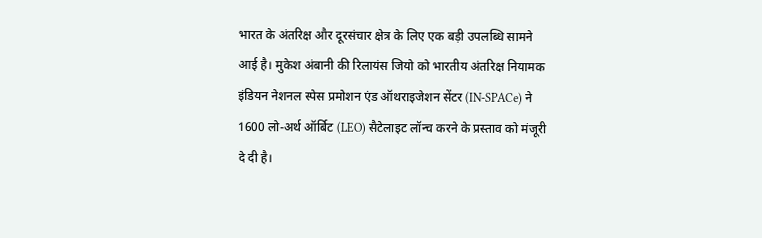भारत के अंतरिक्ष और दूरसंचार क्षेत्र के लिए एक बड़ी उपलब्धि सामने आई है। मुकेश अंबानी की रिलायंस जियो को भारतीय अंतरिक्ष नियामक इंडियन नेशनल स्पेस प्रमोशन एंड ऑथराइजेशन सेंटर (IN-SPACe) ने 1600 लो-अर्थ ऑर्बिट (LEO) सैटेलाइट लॉन्च करने के प्रस्ताव को मंजूरी दे दी है।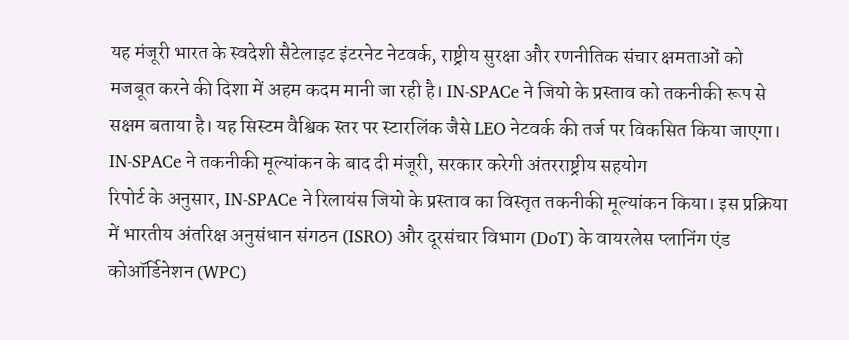यह मंजूरी भारत के स्वदेशी सैटेलाइट इंटरनेट नेटवर्क, राष्ट्रीय सुरक्षा और रणनीतिक संचार क्षमताओं को मजबूत करने की दिशा में अहम कदम मानी जा रही है। IN-SPACe ने जियो के प्रस्ताव को तकनीकी रूप से सक्षम बताया है। यह सिस्टम वैश्विक स्तर पर स्टारलिंक जैसे LEO नेटवर्क की तर्ज पर विकसित किया जाएगा।
IN-SPACe ने तकनीकी मूल्यांकन के बाद दी मंजूरी, सरकार करेगी अंतरराष्ट्रीय सहयोग
रिपोर्ट के अनुसार, IN-SPACe ने रिलायंस जियो के प्रस्ताव का विस्तृत तकनीकी मूल्यांकन किया। इस प्रक्रिया में भारतीय अंतरिक्ष अनुसंधान संगठन (ISRO) और दूरसंचार विभाग (DoT) के वायरलेस प्लानिंग एंड कोऑर्डिनेशन (WPC)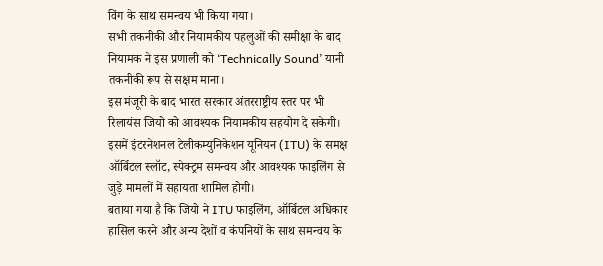विंग के साथ समन्वय भी किया गया।
सभी तकनीकी और नियामकीय पहलुओं की समीक्षा के बाद नियामक ने इस प्रणाली को ‘Technically Sound’ यानी तकनीकी रूप से सक्षम माना।
इस मंजूरी के बाद भारत सरकार अंतरराष्ट्रीय स्तर पर भी रिलायंस जियो को आवश्यक नियामकीय सहयोग दे सकेगी। इसमें इंटरनेशनल टेलीकम्युनिकेशन यूनियन (ITU) के समक्ष ऑर्बिटल स्लॉट, स्पेक्ट्रम समन्वय और आवश्यक फाइलिंग से जुड़े मामलों में सहायता शामिल होगी।
बताया गया है कि जियो ने ITU फाइलिंग, ऑर्बिटल अधिकार हासिल करने और अन्य देशों व कंपनियों के साथ समन्वय के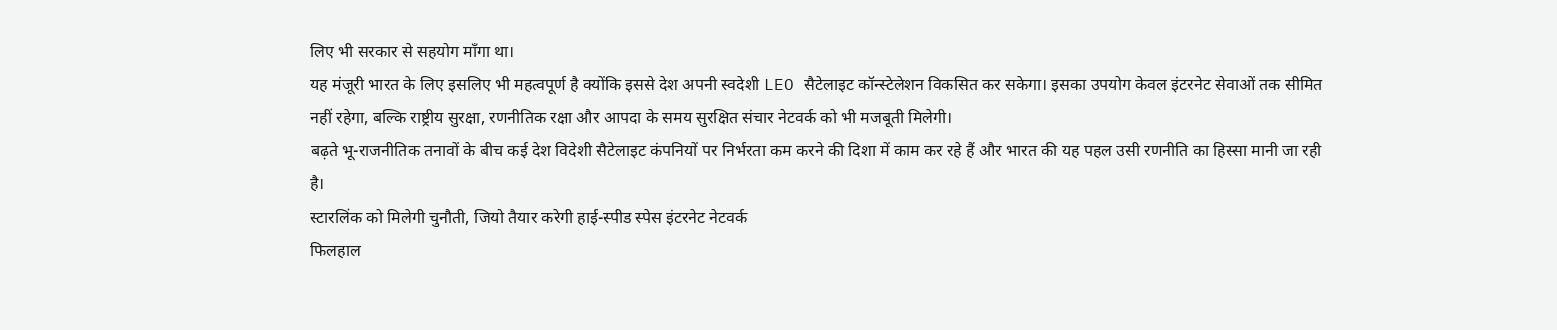लिए भी सरकार से सहयोग माँगा था।
यह मंजूरी भारत के लिए इसलिए भी महत्वपूर्ण है क्योंकि इससे देश अपनी स्वदेशी LEO सैटेलाइट कॉन्स्टेलेशन विकसित कर सकेगा। इसका उपयोग केवल इंटरनेट सेवाओं तक सीमित नहीं रहेगा, बल्कि राष्ट्रीय सुरक्षा, रणनीतिक रक्षा और आपदा के समय सुरक्षित संचार नेटवर्क को भी मजबूती मिलेगी।
बढ़ते भू-राजनीतिक तनावों के बीच कई देश विदेशी सैटेलाइट कंपनियों पर निर्भरता कम करने की दिशा में काम कर रहे हैं और भारत की यह पहल उसी रणनीति का हिस्सा मानी जा रही है।
स्टारलिंक को मिलेगी चुनौती, जियो तैयार करेगी हाई-स्पीड स्पेस इंटरनेट नेटवर्क
फिलहाल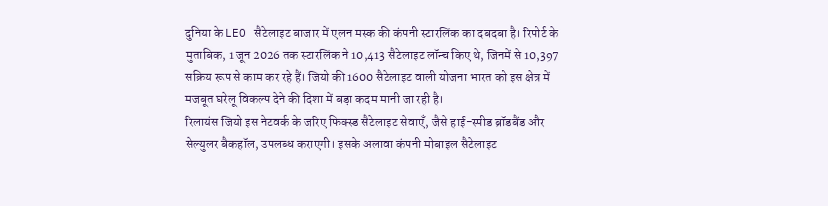दुनिया के LEO सैटेलाइट बाजार में एलन मस्क की कंपनी स्टारलिंक का दबदबा है। रिपोर्ट के मुताबिक, 1 जून 2026 तक स्टारलिंक ने 10,413 सैटेलाइट लॉन्च किए थे, जिनमें से 10,397 सक्रिय रूप से काम कर रहे हैं। जियो की 1600 सैटेलाइट वाली योजना भारत को इस क्षेत्र में मजबूत घरेलू विकल्प देने की दिशा में बड़ा कदम मानी जा रही है।
रिलायंस जियो इस नेटवर्क के जरिए फिक्स्ड सैटेलाइट सेवाएँ, जैसे हाई-स्पीड ब्रॉडबैंड और सेल्युलर बैकहॉल, उपलब्ध कराएगी। इसके अलावा कंपनी मोबाइल सैटेलाइट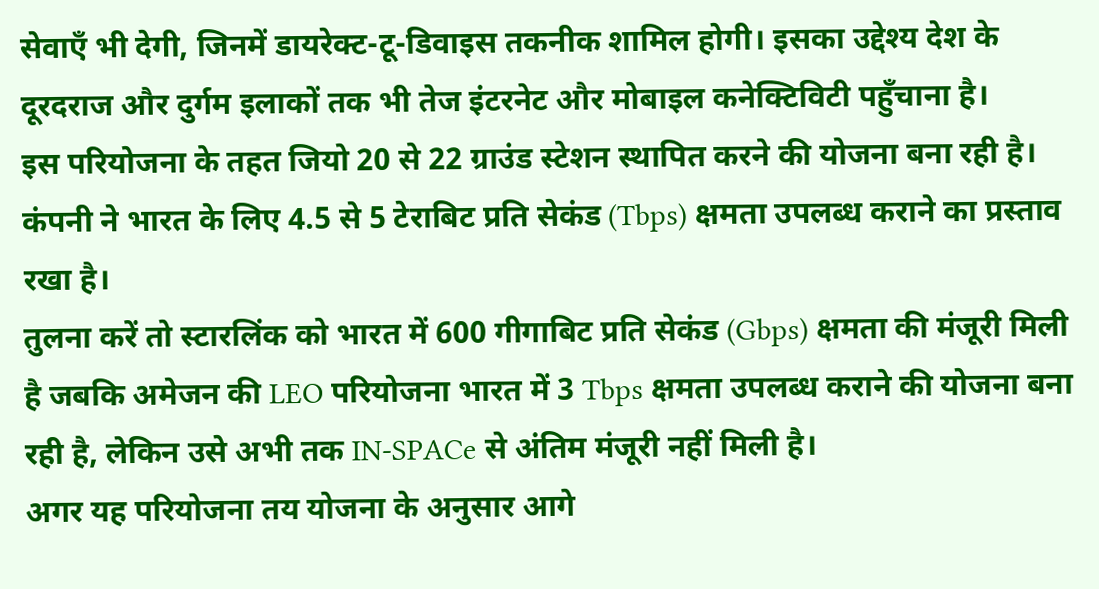सेवाएँ भी देगी, जिनमें डायरेक्ट-टू-डिवाइस तकनीक शामिल होगी। इसका उद्देश्य देश के दूरदराज और दुर्गम इलाकों तक भी तेज इंटरनेट और मोबाइल कनेक्टिविटी पहुँचाना है।
इस परियोजना के तहत जियो 20 से 22 ग्राउंड स्टेशन स्थापित करने की योजना बना रही है। कंपनी ने भारत के लिए 4.5 से 5 टेराबिट प्रति सेकंड (Tbps) क्षमता उपलब्ध कराने का प्रस्ताव रखा है।
तुलना करें तो स्टारलिंक को भारत में 600 गीगाबिट प्रति सेकंड (Gbps) क्षमता की मंजूरी मिली है जबकि अमेजन की LEO परियोजना भारत में 3 Tbps क्षमता उपलब्ध कराने की योजना बना रही है, लेकिन उसे अभी तक IN-SPACe से अंतिम मंजूरी नहीं मिली है।
अगर यह परियोजना तय योजना के अनुसार आगे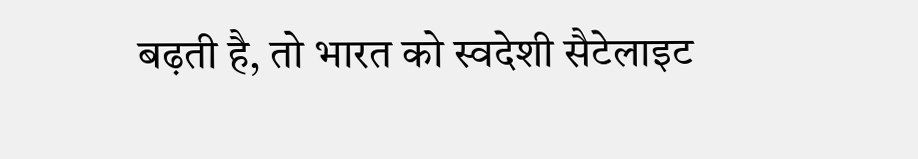बढ़ती है, तो भारत को स्वदेशी सैटेलाइट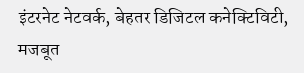इंटरनेट नेटवर्क, बेहतर डिजिटल कनेक्टिविटी, मजबूत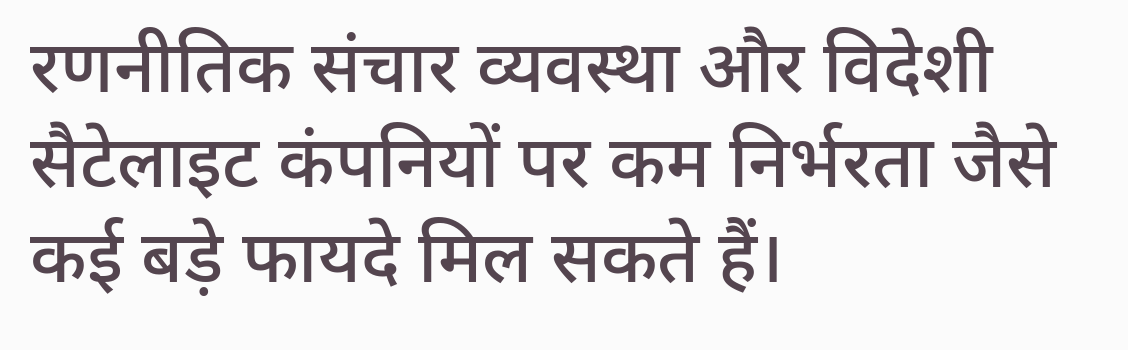रणनीतिक संचार व्यवस्था और विदेशी सैटेलाइट कंपनियों पर कम निर्भरता जैसे कई बड़े फायदे मिल सकते हैं।